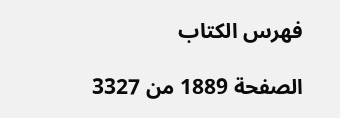فهرس الكتاب

الصفحة 1889 من 3327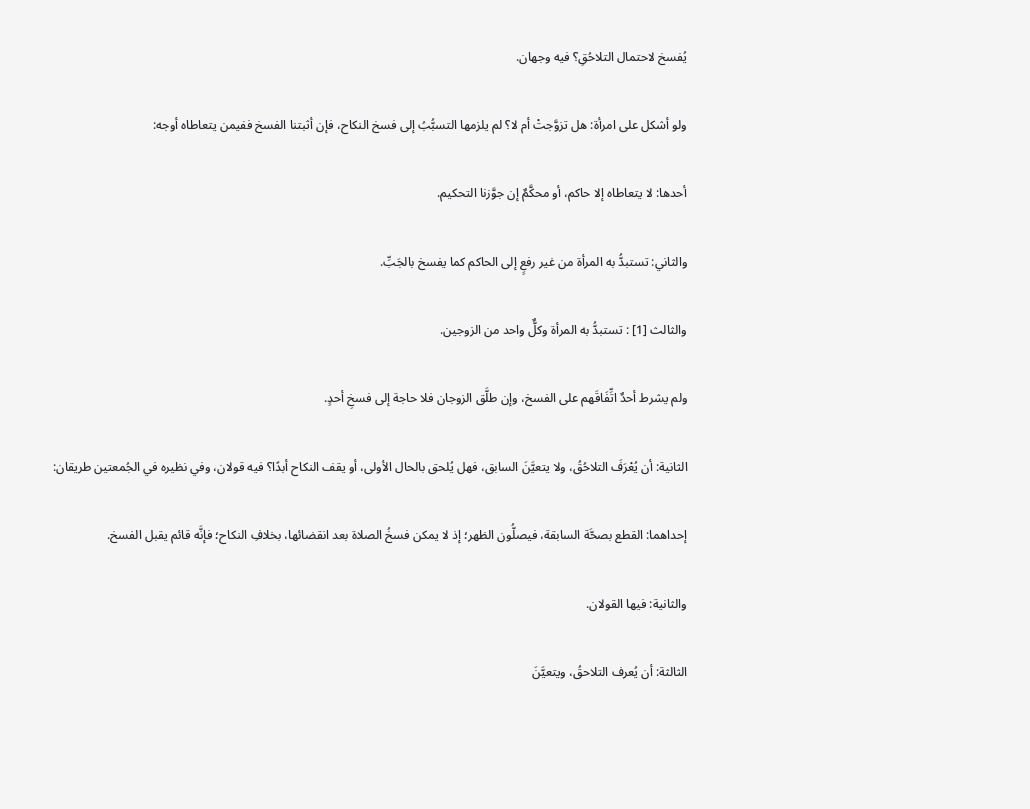يُفسخ لاحتمال التلاحُقِ؟ فيه وجهان.

ولو أشكل على امرأة: هل تزوَّجتْ أم لا؟ لم يلزمها التسبُّبُ إلى فسخ النكاح، فإن أثبتنا الفسخ ففيمن يتعاطاه أوجه:

أحدها: لا يتعاطاه إلا حاكم، أو محكَّمٌ إن جوَّزنا التحكيم.

والثاني: تستبدُّ به المرأة من غير رفعٍ إلى الحاكم كما يفسخ بالجَبِّ.

والثالث [1] : تستبدُّ به المرأة وكلٌّ واحد من الزوجين.

ولم يشرط أحدٌ اتِّفَاقَهم على الفسخ، وإن طلَّق الزوجان فلا حاجة إلى فسخِ أحدٍ.

الثانية: أن يُعْرَفَ التلاحُقُ، ولا يتعيَّنَ السابق، فهل يُلحق بالحال الأولى، أو يقف النكاح أبدًا؟ فيه قولان، وفي نظيره في الجُمعتين طريقان:

إحداهما: القطع بصحَّة السابقة، فيصلُّون الظهر؛ إذ لا يمكن فسخُ الصلاة بعد انقضائها، بخلافِ النكاح؛ فإنَّه قائم يقبل الفسخ.

والثانية: فيها القولان.

الثالثة: أن يُعرف التلاحقُ، ويتعيَّنَ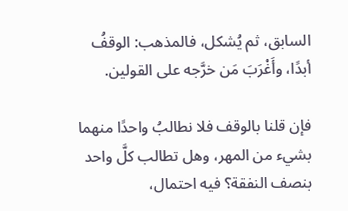السابق، ثم يُشكل، فالمذهب: الوقفُ أبدًا، وأَغْرَبَ مَن خرَّجه على القولين.

فإن قلنا بالوقف فلا نطالبُ واحدًا منهما بشيء من المهر، وهل تطالب كلَّ واحد بنصف النفقة؟ فيه احتمال،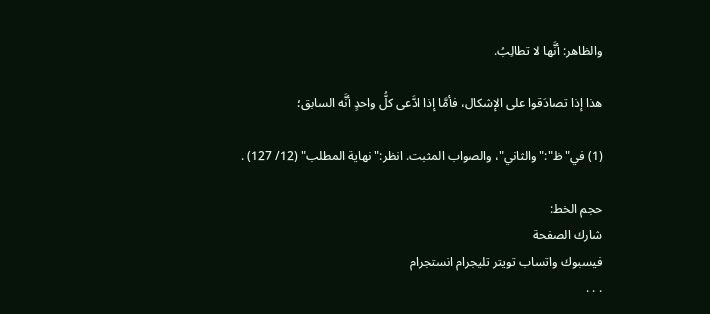والظاهر: أنَّها لا تطالِبُ.

هذا إذا تصادَقوا على الإشكال، فأمَّا إذا ادَّعى كلُّ واحدٍ أنَّه السابق؛

(1) في"ظ":"والثاني"، والصواب المثبت. انظر:"نهاية المطلب" (12/ 127) .

حجم الخط:
شارك الصفحة
فيسبوك واتساب تويتر تليجرام انستجرام
. . .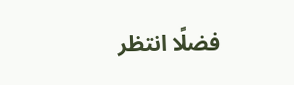فضلًا انتظر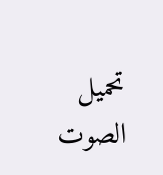تحميل الصوت